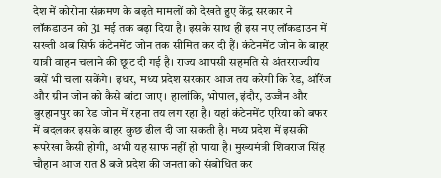देश में कोरोना संक्रमण के बढ़ते मामलों को देखते हुए केंद्र सरकार ने लॉकडाउन को 31 मई तक बढ़ा दिया है। इसके साथ ही इस नए लॉकडाउन में सख्ती अब सिर्फ कंटेनमेंट जोन तक सीमित कर दी हैं। कंटेनमेंट जोन के बाहर यात्री वाहन चलाने की छूट दी गई है। राज्य आपसी सहमति से अंतरराज्यीय बसें भी चला सकेंगे। इधर, मध्य प्रदेश सरकार आज तय करेगी कि रेड, ऑरेंज और ग्रीन जोन को कैसे बांटा जाए। हालांकि, भोपाल, इंदौर, उज्जैन और बुरहानपुर का रेड जोन में रहना तय लग रहा है। यहां कंटेनमेंट एरिया को बफर में बदलकर इसके बाहर कुछ ढील दी जा सकती है। मध्य प्रदेश में इसकी रूपरेखा कैसी होगी, अभी यह साफ नहीं हो पाया है। मुख्यमंत्री शिवराज सिंह चौहान आज रात 8 बजे प्रदेश की जनता को संबोधित कर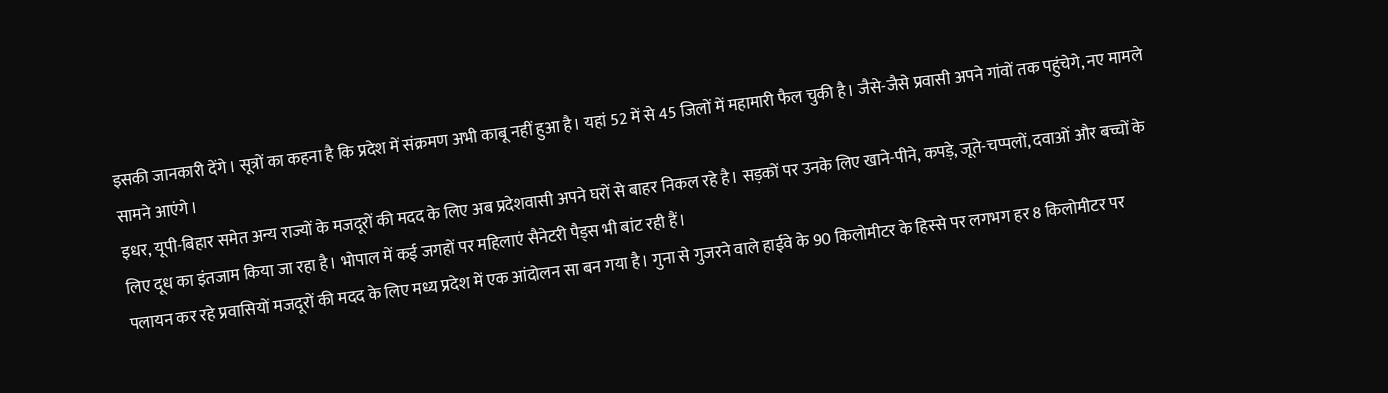इसकी जानकारी देंगे। सूत्रों का कहना है कि प्रदेश में संक्रमण अभी काबू नहीं हुआ है। यहां 52 में से 45 जिलों में महामारी फैल चुकी है। जैसे-जैसे प्रवासी अपने गांवों तक पहुंचेगे, नए मामले सामने आएंगे।
इधर, यूपी-बिहार समेत अन्य राज्यों के मजदूरों की मदद के लिए अब प्रदेशवासी अपने घरों से बाहर निकल रहे है। सड़कों पर उनके लिए खाने-पीने, कपड़े, जूते-चप्पलों, दवाओं और बच्चों के लिए दूध का इंतजाम किया जा रहा है। भोपाल में कई जगहों पर महिलाएं सैनेटरी पैड्स भी बांट रही हैं।
पलायन कर रहे प्रवासियों मजदूरों की मदद के लिए मध्य प्रदेश में एक आंदोलन सा बन गया है। गुना से गुजरने वाले हाईवे के 90 किलोमीटर के हिस्से पर लगभग हर 8 किलोमीटर पर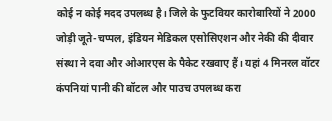कोई न कोई मदद उपलब्ध है। जिले के फुटवियर कारोबारियों ने 2000 जोड़ी जूते-चप्पल, इंडियन मेडिकल एसोसिएशन और नेकी की दीवार संस्था ने दवा और ओआरएस के पैकेट रखवाए हैं। यहां 4 मिनरल वॉटर कंपनियां पानी की बॉटल और पाउच उपलब्ध करा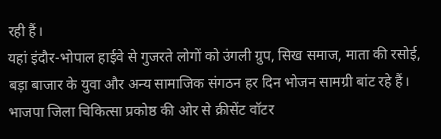रही हैं।
यहां इंदौर-भोपाल हाईवे से गुजरते लोगों को उंगली ग्रुप, सिख समाज, माता की रसोई, बड़ा बाजार के युवा और अन्य सामाजिक संगठन हर दिन भोजन सामग्री बांट रहे हैं। भाजपा जिला चिकित्सा प्रकोष्ठ की ओर से क्रीसेंट वॉटर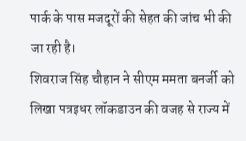पार्क के पास मजदूरों की सेहत की जांच भी की जा रही है।
शिवराज सिंह चौहान ने सीएम ममता बनर्जी को लिखा पत्रइधर लॉकडाउन की वजह से राज्य में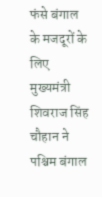फंसे बंगाल के मजदूरों के लिए मुख्यमंत्री शिवराज सिंह चौहान ने पश्चिम बंगाल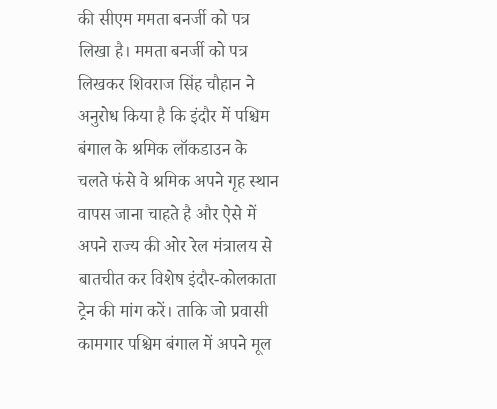की सीएम ममता बनर्जी को पत्र लिखा है। ममता बनर्जी को पत्र लिखकर शिवराज सिंह चौहान ने अनुरोध किया है कि इंदौर में पश्चिम बंगाल के श्रमिक लॉकडाउन के चलते फंसे वे श्रमिक अपने गृह स्थान वापस जाना चाहते है और ऐसे में अपने राज्य की ओर रेल मंत्रालय से बातचीत कर विशेष इंदौर-कोलकाता ट्रेन की मांग करें। ताकि जो प्रवासी कामगार पश्चिम बंगाल में अपने मूल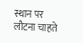स्थान पर लौटना चाहते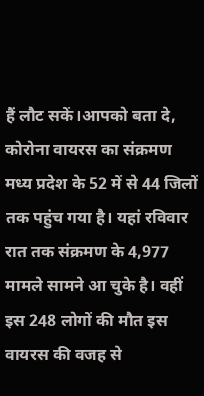हैं लौट सकें।आपको बता दे, कोरोना वायरस का संक्रमण मध्य प्रदेश के 52 में से 44 जिलों तक पहुंच गया है। यहां रविवार रात तक संक्रमण के 4,977 मामले सामने आ चुके है। वहीं इस 248 लोगों की मौत इस वायरस की वजह से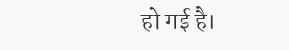हो गई है।